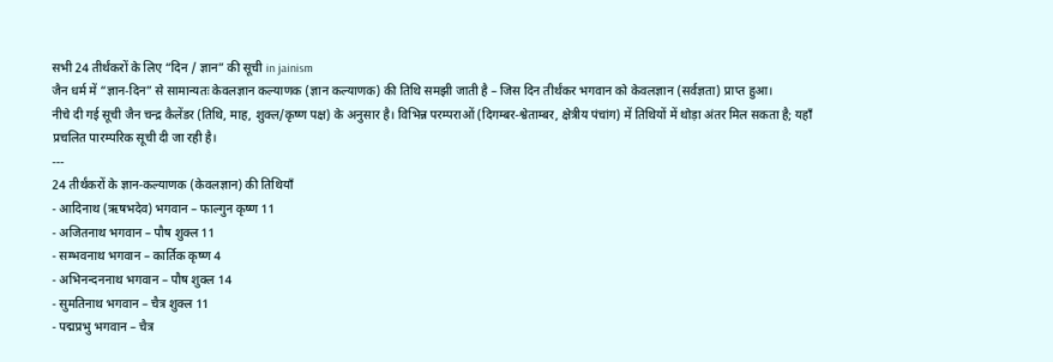सभी 24 तीर्थंकरों के लिए “दिन / ज्ञान” की सूची in jainism
जैन धर्म में “ज्ञान‑दिन” से सामान्यतः केवलज्ञान कल्याणक (ज्ञान कल्याणक) की तिथि समझी जाती है – जिस दिन तीर्थंकर भगवान को केवलज्ञान (सर्वज्ञता) प्राप्त हुआ।
नीचे दी गई सूची जैन चन्द्र कैलेंडर (तिथि, माह, शुक्ल/कृष्ण पक्ष) के अनुसार है। विभिन्न परम्पराओं (दिगम्बर‑श्वेताम्बर, क्षेत्रीय पंचांग) में तिथियों में थोड़ा अंतर मिल सकता है; यहाँ प्रचलित पारम्परिक सूची दी जा रही है।
---
24 तीर्थंकरों के ज्ञान‑कल्याणक (केवलज्ञान) की तिथियाँ
- आदिनाथ (ऋषभदेव) भगवान – फाल्गुन कृष्ण 11
- अजितनाथ भगवान – पौष शुक्ल 11
- सम्भवनाथ भगवान – कार्तिक कृष्ण 4
- अभिनन्दननाथ भगवान – पौष शुक्ल 14
- सुमतिनाथ भगवान – चैत्र शुक्ल 11
- पद्मप्रभु भगवान – चैत्र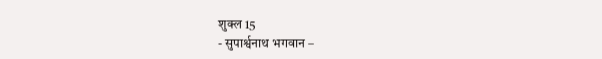शुक्ल 15
- सुपार्श्वनाथ भगवान –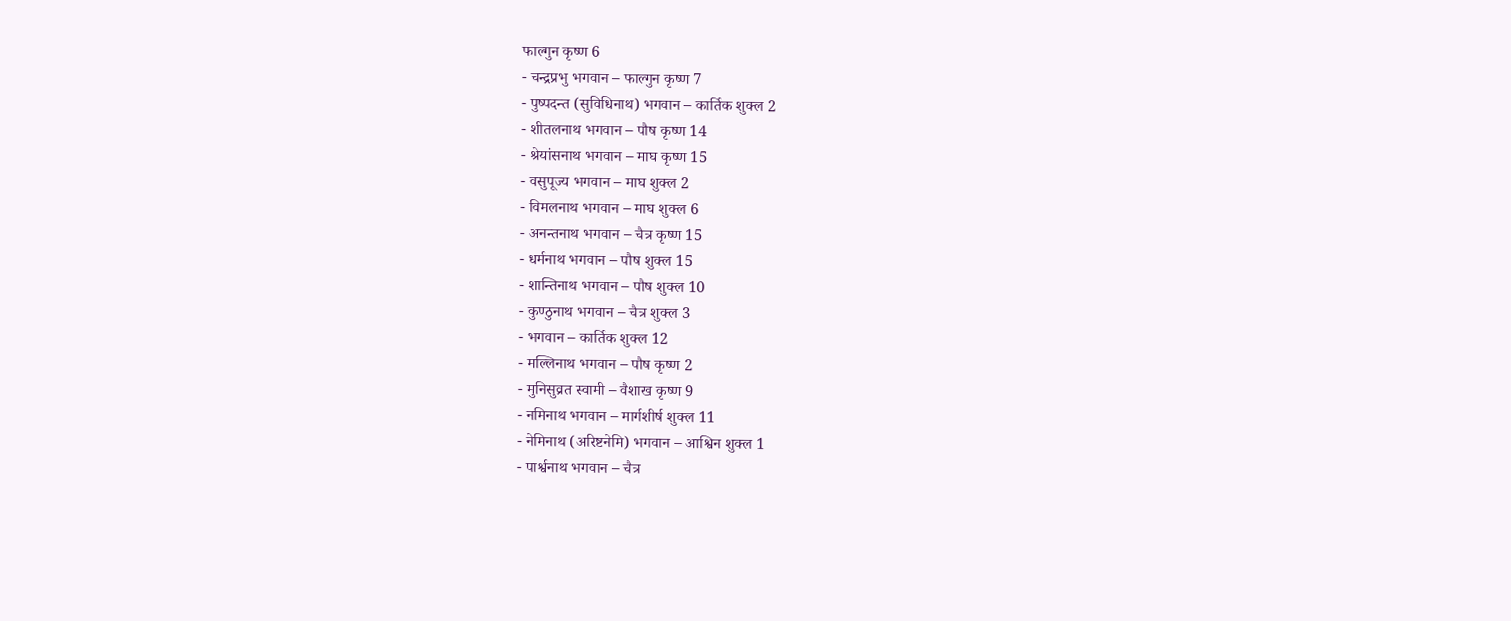फाल्गुन कृष्ण 6
- चन्द्रप्रभु भगवान – फाल्गुन कृष्ण 7
- पुष्पदन्त (सुविधिनाथ) भगवान – कार्तिक शुक्ल 2
- शीतलनाथ भगवान – पौष कृष्ण 14
- श्रेयांसनाथ भगवान – माघ कृष्ण 15
- वसुपूज्य भगवान – माघ शुक्ल 2
- विमलनाथ भगवान – माघ शुक्ल 6
- अनन्तनाथ भगवान – चैत्र कृष्ण 15
- धर्मनाथ भगवान – पौष शुक्ल 15
- शान्तिनाथ भगवान – पौष शुक्ल 10
- कुण्ठुनाथ भगवान – चैत्र शुक्ल 3
- भगवान – कार्तिक शुक्ल 12
- मल्लिनाथ भगवान – पौष कृष्ण 2
- मुनिसुव्रत स्वामी – वैशाख कृष्ण 9
- नमिनाथ भगवान – मार्गशीर्ष शुक्ल 11
- नेमिनाथ (अरिष्टनेमि) भगवान – आश्विन शुक्ल 1
- पार्श्वनाथ भगवान – चैत्र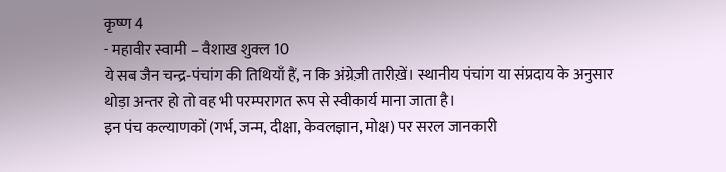कृष्ण 4
- महावीर स्वामी – वैशाख शुक्ल 10
ये सब जैन चन्द्र‑पंचांग की तिथियाँ हैं, न कि अंग्रेज़ी तारीख़ें। स्थानीय पंचांग या संप्रदाय के अनुसार थोड़ा अन्तर हो तो वह भी परम्परागत रूप से स्वीकार्य माना जाता है।
इन पंच कल्याणकों (गर्भ, जन्म, दीक्षा, केवलज्ञान, मोक्ष) पर सरल जानकारी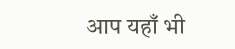आप यहाँ भी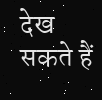देख सकते हैं